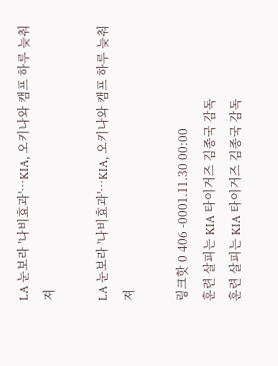LA 눈보라 '나비효과'…KIA, 오키나와 캠프 하루 늦춰져

LA 눈보라 '나비효과'…KIA, 오키나와 캠프 하루 늦춰져

링크핫 0 406 -0001.11.30 00:00
훈련 살피는 KIA 타이거즈 김종국 감독
훈련 살피는 KIA 타이거즈 김종국 감독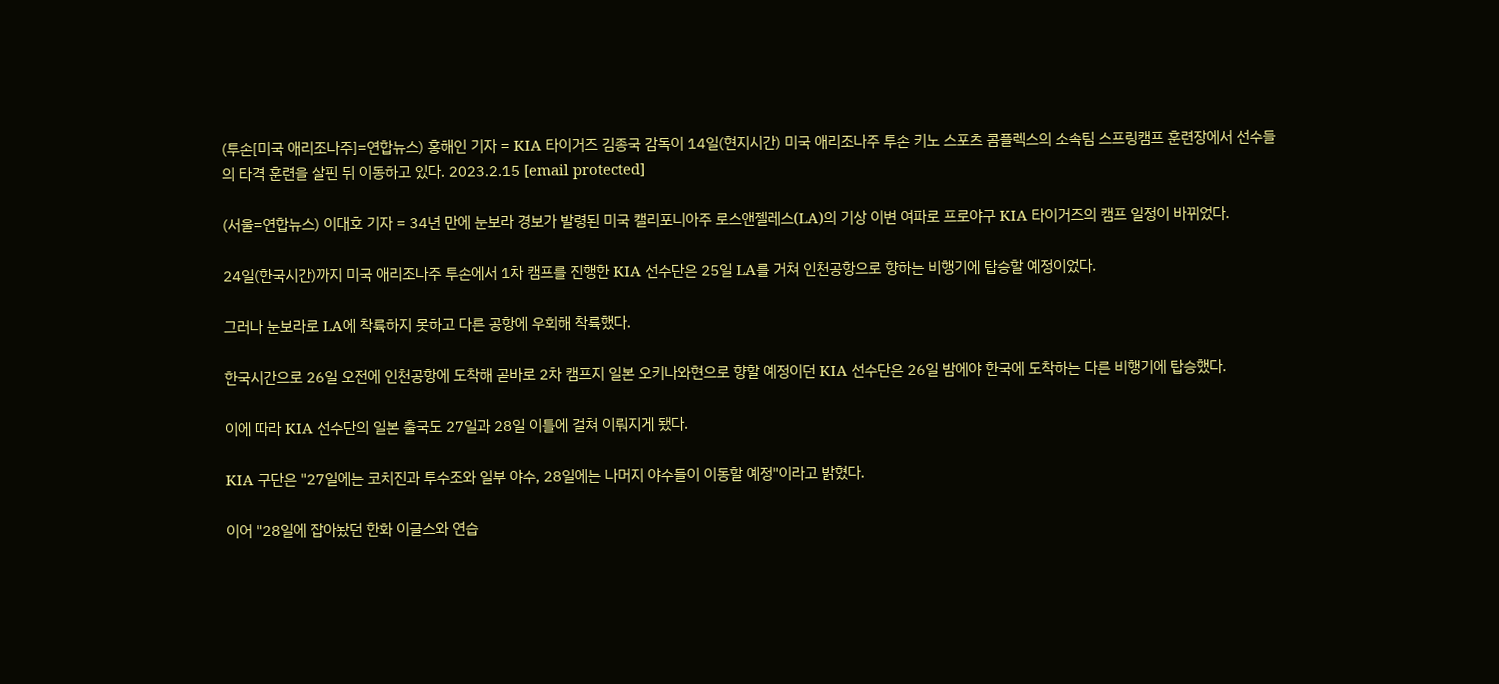(투손[미국 애리조나주]=연합뉴스) 홍해인 기자 = KIA 타이거즈 김종국 감독이 14일(현지시간) 미국 애리조나주 투손 키노 스포츠 콤플렉스의 소속팀 스프링캠프 훈련장에서 선수들의 타격 훈련을 살핀 뒤 이동하고 있다. 2023.2.15 [email protected]

(서울=연합뉴스) 이대호 기자 = 34년 만에 눈보라 경보가 발령된 미국 캘리포니아주 로스앤젤레스(LA)의 기상 이변 여파로 프로야구 KIA 타이거즈의 캠프 일정이 바뀌었다.

24일(한국시간)까지 미국 애리조나주 투손에서 1차 캠프를 진행한 KIA 선수단은 25일 LA를 거쳐 인천공항으로 향하는 비행기에 탑승할 예정이었다.

그러나 눈보라로 LA에 착륙하지 못하고 다른 공항에 우회해 착륙했다.

한국시간으로 26일 오전에 인천공항에 도착해 곧바로 2차 캠프지 일본 오키나와현으로 향할 예정이던 KIA 선수단은 26일 밤에야 한국에 도착하는 다른 비행기에 탑승했다.

이에 따라 KIA 선수단의 일본 출국도 27일과 28일 이틀에 걸쳐 이뤄지게 됐다.

KIA 구단은 "27일에는 코치진과 투수조와 일부 야수, 28일에는 나머지 야수들이 이동할 예정"이라고 밝혔다.

이어 "28일에 잡아놨던 한화 이글스와 연습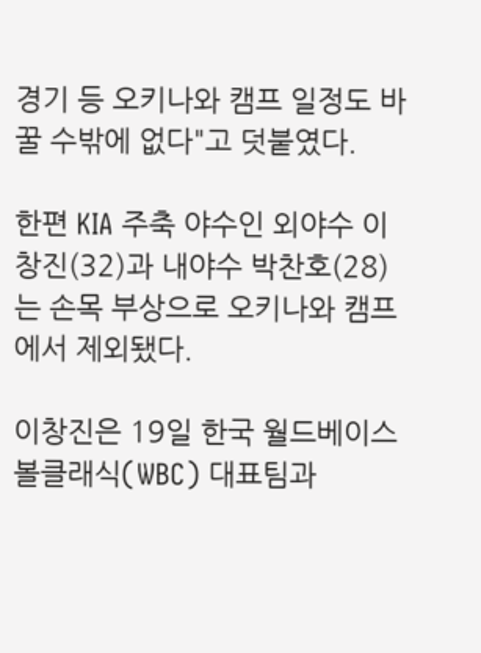경기 등 오키나와 캠프 일정도 바꿀 수밖에 없다"고 덧붙였다.

한편 KIA 주축 야수인 외야수 이창진(32)과 내야수 박찬호(28)는 손목 부상으로 오키나와 캠프에서 제외됐다.

이창진은 19일 한국 월드베이스볼클래식(WBC) 대표팀과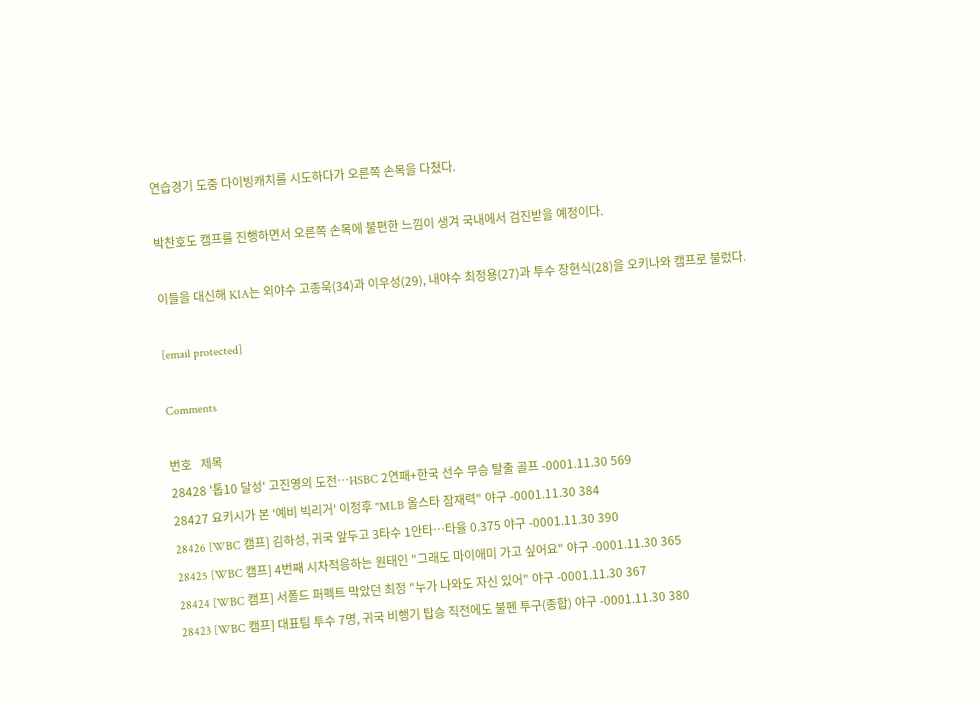연습경기 도중 다이빙캐치를 시도하다가 오른쪽 손목을 다쳤다.

박찬호도 캠프를 진행하면서 오른쪽 손목에 불편한 느낌이 생겨 국내에서 검진받을 예정이다.

이들을 대신해 KIA는 외야수 고종욱(34)과 이우성(29), 내야수 최정용(27)과 투수 장현식(28)을 오키나와 캠프로 불렀다.

[email protected]

Comments

번호   제목
28428 '톱10 달성' 고진영의 도전…HSBC 2연패+한국 선수 무승 탈출 골프 -0001.11.30 569
28427 요키시가 본 '예비 빅리거' 이정후 "MLB 올스타 잠재력" 야구 -0001.11.30 384
28426 [WBC 캠프] 김하성, 귀국 앞두고 3타수 1안타…타율 0.375 야구 -0001.11.30 390
28425 [WBC 캠프] 4번째 시차적응하는 원태인 "그래도 마이애미 가고 싶어요" 야구 -0001.11.30 365
28424 [WBC 캠프] 서폴드 퍼펙트 막았던 최정 "누가 나와도 자신 있어" 야구 -0001.11.30 367
28423 [WBC 캠프] 대표팀 투수 7명, 귀국 비행기 탑승 직전에도 불펜 투구(종합) 야구 -0001.11.30 380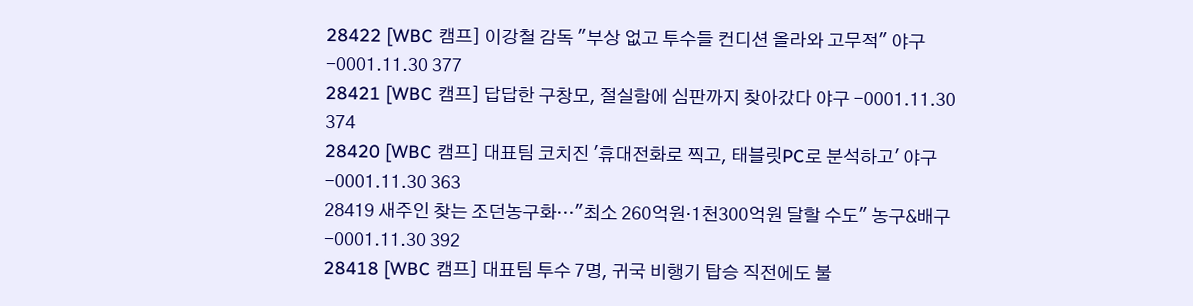28422 [WBC 캠프] 이강철 감독 "부상 없고 투수들 컨디션 올라와 고무적" 야구 -0001.11.30 377
28421 [WBC 캠프] 답답한 구창모, 절실함에 심판까지 찾아갔다 야구 -0001.11.30 374
28420 [WBC 캠프] 대표팀 코치진 '휴대전화로 찍고, 태블릿PC로 분석하고' 야구 -0001.11.30 363
28419 새주인 찾는 조던농구화…"최소 260억원·1천300억원 달할 수도" 농구&배구 -0001.11.30 392
28418 [WBC 캠프] 대표팀 투수 7명, 귀국 비행기 탑승 직전에도 불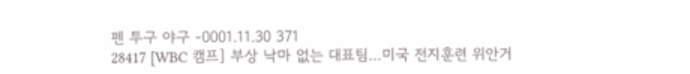펜 투구 야구 -0001.11.30 371
28417 [WBC 캠프] 부상 낙마 없는 대표팀…미국 전지훈련 위안거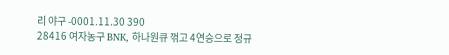리 야구 -0001.11.30 390
28416 여자농구 BNK, 하나원큐 꺾고 4연승으로 정규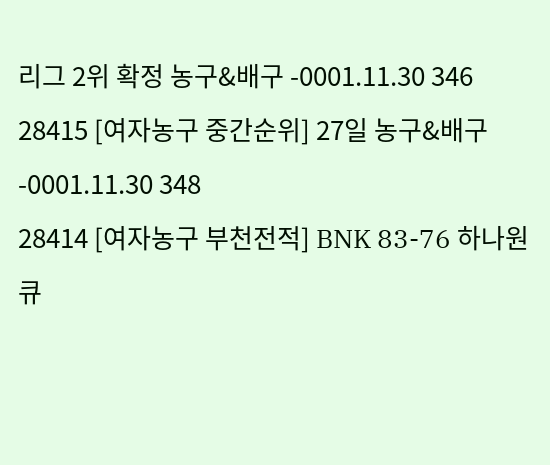리그 2위 확정 농구&배구 -0001.11.30 346
28415 [여자농구 중간순위] 27일 농구&배구 -0001.11.30 348
28414 [여자농구 부천전적] BNK 83-76 하나원큐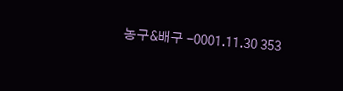농구&배구 -0001.11.30 353